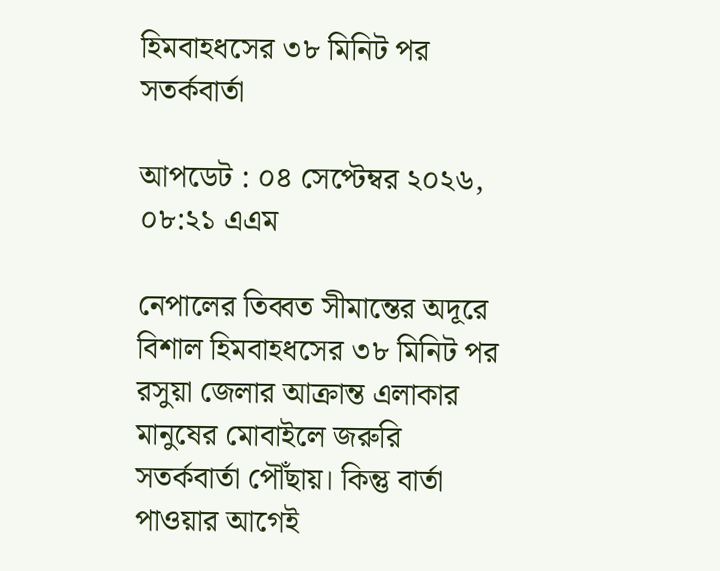হিমবাহধসের ৩৮ মিনিট পর সতর্কবার্তা

আপডেট : ০৪ সেপ্টেম্বর ২০২৬, ০৮:২১ এএম

নেপালের তিব্বত সীমান্তের অদূরে বিশাল হিমবাহধসের ৩৮ মিনিট পর রসুয়া জেলার আক্রান্ত এলাকার মানুষের মোবাইলে জরুরি সতর্কবার্তা পৌঁছায়। কিন্তু বার্তা পাওয়ার আগেই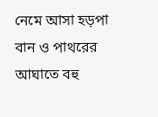নেমে আসা হড়পা বান ও পাথরের আঘাতে বহু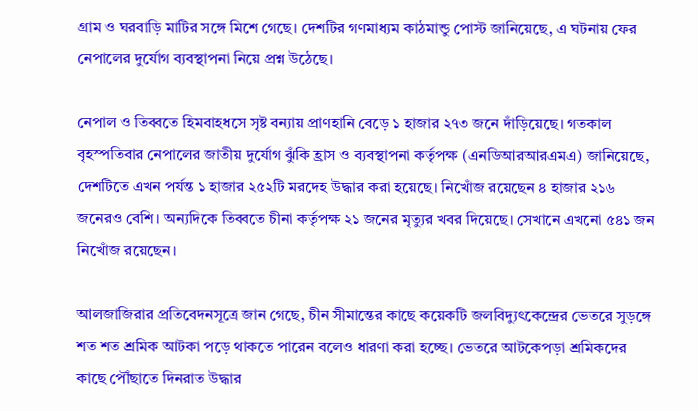গ্রাম ও ঘরবাড়ি মাটির সঙ্গে মিশে গেছে। দেশটির গণমাধ্যম কাঠমান্ডু পোস্ট জানিয়েছে, এ ঘটনায় ফের নেপালের দুর্যোগ ব্যবস্থাপনা নিয়ে প্রশ্ন উঠেছে।

নেপাল ও তিব্বতে হিমবাহধসে সৃষ্ট বন্যায় প্রাণহানি বেড়ে ১ হাজার ২৭৩ জনে দাঁড়িয়েছে। গতকাল বৃহস্পতিবার নেপালের জাতীয় দুর্যোগ ঝুঁকি হ্রাস ও ব্যবস্থাপনা কর্তৃপক্ষ (এনডিআরআরএমএ) জানিয়েছে, দেশটিতে এখন পর্যন্ত ১ হাজার ২৫২টি মরদেহ উদ্ধার করা হয়েছে। নিখোঁজ রয়েছেন ৪ হাজার ২১৬ জনেরও বেশি। অন্যদিকে তিব্বতে চীনা কর্তৃপক্ষ ২১ জনের মৃত্যুর খবর দিয়েছে। সেখানে এখনো ৫৪১ জন নিখোঁজ রয়েছেন।

আলজাজিরার প্রতিবেদনসূত্রে জান গেছে, চীন সীমান্তের কাছে কয়েকটি জলবিদ্যুৎকেন্দ্রের ভেতরে সুড়ঙ্গে শত শত শ্রমিক আটকা পড়ে থাকতে পারেন বলেও ধারণা করা হচ্ছে। ভেতরে আটকেপড়া শ্রমিকদের কাছে পৌঁছাতে দিনরাত উদ্ধার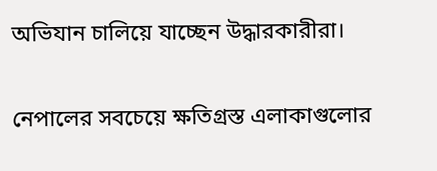অভিযান চালিয়ে যাচ্ছেন উদ্ধারকারীরা।

নেপালের সবচেয়ে ক্ষতিগ্রস্ত এলাকাগুলোর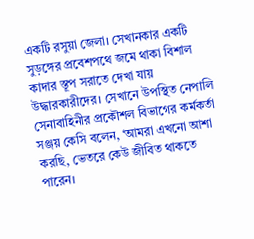একটি রসুয়া জেলা। সেখানকার একটি সুড়ঙ্গের প্রবেশপথে জমে থাকা বিশাল কাদার স্তূপ সরাতে দেখা যায় উদ্ধারকারীদের। সেখানে উপস্থিত নেপালি সেনাবাহিনীর প্রকৌশল বিভাগের কর্মকর্তা সঞ্জয় কেসি বলেন, ‘আমরা এখনো আশা করছি, ভেতরে কেউ জীবিত থাকতে পারেন।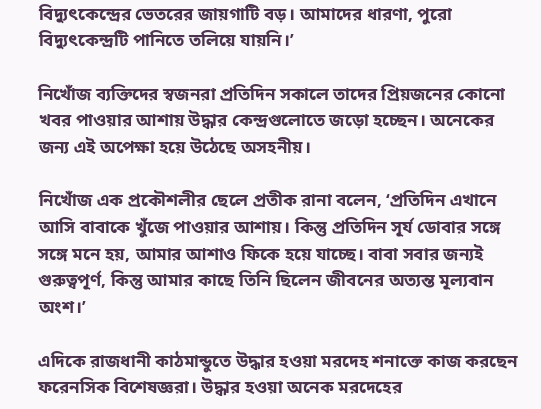বিদ্যুৎকেন্দ্রের ভেতরের জায়গাটি বড়। আমাদের ধারণা, পুরো বিদ্যুৎকেন্দ্রটি পানিতে তলিয়ে যায়নি।’

নিখোঁজ ব্যক্তিদের স্বজনরা প্রতিদিন সকালে তাদের প্রিয়জনের কোনো খবর পাওয়ার আশায় উদ্ধার কেন্দ্রগুলোতে জড়ো হচ্ছেন। অনেকের জন্য এই অপেক্ষা হয়ে উঠেছে অসহনীয়।

নিখোঁজ এক প্রকৌশলীর ছেলে প্রতীক রানা বলেন, ‘প্রতিদিন এখানে আসি বাবাকে খুঁজে পাওয়ার আশায়। কিন্তু প্রতিদিন সূর্য ডোবার সঙ্গে সঙ্গে মনে হয়, আমার আশাও ফিকে হয়ে যাচ্ছে। বাবা সবার জন্যই গুরুত্বপূর্ণ, কিন্তু আমার কাছে তিনি ছিলেন জীবনের অত্যন্ত মূল্যবান অংশ।’

এদিকে রাজধানী কাঠমান্ডুতে উদ্ধার হওয়া মরদেহ শনাক্তে কাজ করছেন ফরেনসিক বিশেষজ্ঞরা। উদ্ধার হওয়া অনেক মরদেহের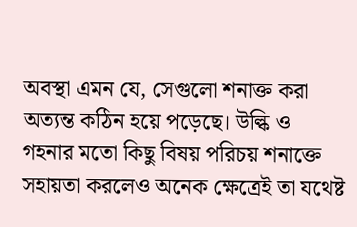অবস্থা এমন যে, সেগুলো শনাক্ত করা অত্যন্ত কঠিন হয়ে পড়েছে। উল্কি ও গহনার মতো কিছু বিষয় পরিচয় শনাক্তে সহায়তা করলেও অনেক ক্ষেত্রেই তা যথেষ্ট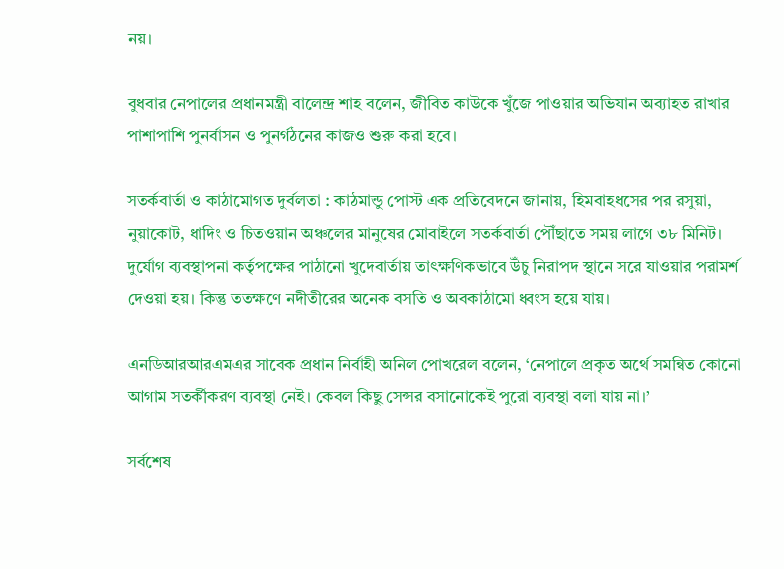নয়।

বুধবার নেপালের প্রধানমন্ত্রী বালেন্দ্র শাহ বলেন, জীবিত কাউকে খুঁজে পাওয়ার অভিযান অব্যাহত রাখার পাশাপাশি পুনর্বাসন ও পুনর্গঠনের কাজও শুরু করা হবে।

সতর্কবার্তা ও কাঠামোগত দুর্বলতা : কাঠমান্ডু পোস্ট এক প্রতিবেদনে জানায়, হিমবাহধসের পর রসুয়া, নুয়াকোট, ধাদিং ও চিতওয়ান অঞ্চলের মানুষের মোবাইলে সতর্কবার্তা পৌঁছাতে সময় লাগে ৩৮ মিনিট। দুর্যোগ ব্যবস্থাপনা কর্তৃপক্ষের পাঠানো খুদেবার্তায় তাৎক্ষণিকভাবে উঁচু নিরাপদ স্থানে সরে যাওয়ার পরামর্শ দেওয়া হয়। কিন্তু ততক্ষণে নদীতীরের অনেক বসতি ও অবকাঠামো ধ্বংস হয়ে যায়।

এনডিআরআরএমএর সাবেক প্রধান নির্বাহী অনিল পোখরেল বলেন, ‘নেপালে প্রকৃত অর্থে সমন্বিত কোনো আগাম সতর্কীকরণ ব্যবস্থা নেই। কেবল কিছু সেন্সর বসানোকেই পুরো ব্যবস্থা বলা যায় না।’

সর্বশেষ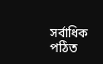সর্বাধিক পঠিত